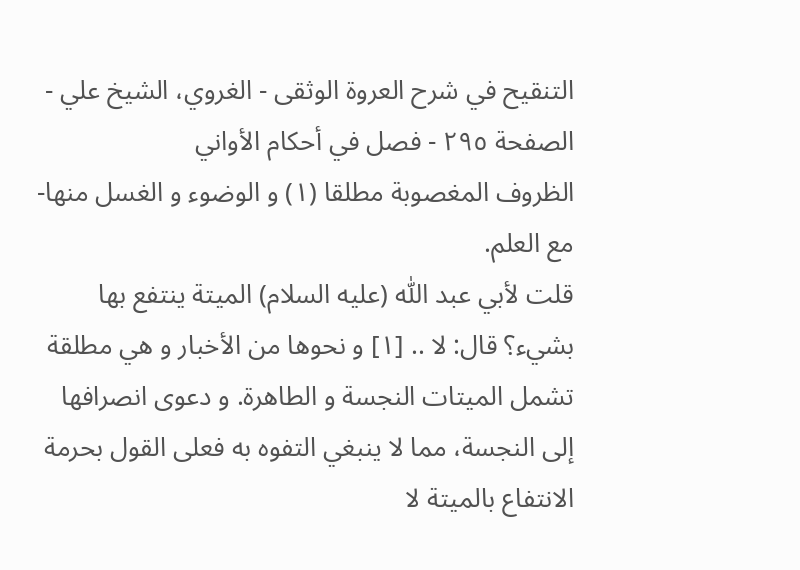التنقيح في شرح العروة الوثقى - الغروي، الشيخ علي - الصفحة ٢٩٥ - فصل في أحكام الأواني
الظروف المغصوبة مطلقا (١) و الوضوء و الغسل منها- مع العلم.
قلت لأبي عبد اللّٰه (عليه السلام) الميتة ينتفع بها بشيء؟ قال: لا .. [١] و نحوها من الأخبار و هي مطلقة تشمل الميتات النجسة و الطاهرة. و دعوى انصرافها إلى النجسة، مما لا ينبغي التفوه به فعلى القول بحرمة الانتفاع بالميتة لا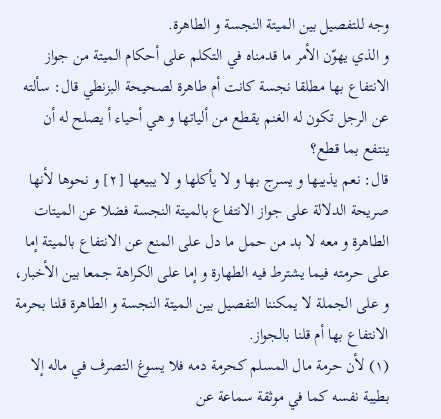وجه للتفصيل بين الميتة النجسة و الطاهرة.
و الذي يهوّن الأمر ما قدمناه في التكلم على أحكام الميتة من جواز الانتفاع بها مطلقا نجسة كانت أم طاهرة لصحيحة البزنطي قال: سألته عن الرجل تكون له الغنم يقطع من ألياتها و هي أحياء أ يصلح له أن ينتفع بما قطع؟
قال: نعم يذيبها و يسرج بها و لا يأكلها و لا يبيعها [٢] و نحوها لأنها صريحة الدلالة على جواز الانتفاع بالميتة النجسة فضلا عن الميتات الطاهرة و معه لا بد من حمل ما دل على المنع عن الانتفاع بالميتة إما على حرمته فيما يشترط فيه الطهارة و إما على الكراهة جمعا بين الأخبار، و على الجملة لا يمكننا التفصيل بين الميتة النجسة و الطاهرة قلنا بحرمة الانتفاع بها أم قلنا بالجواز.
(١) لأن حرمة مال المسلم كحرمة دمه فلا يسوغ التصرف في ماله إلا بطيبة نفسه كما في موثقة سماعة عن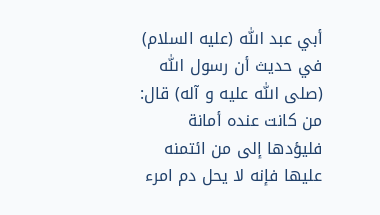أبي عبد اللّٰه (عليه السلام) في حديث أن رسول اللّٰه (صلى اللّٰه عليه و آله) قال: من كانت عنده أمانة فليؤدها إلى من ائتمنه عليها فإنه لا يحل دم امرء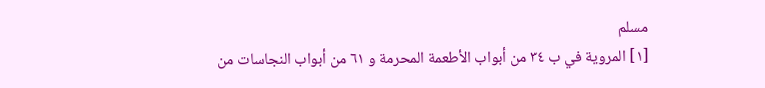مسلم
[١] المروية في ب ٣٤ من أبواب الأطعمة المحرمة و ٦١ من أبواب النجاسات من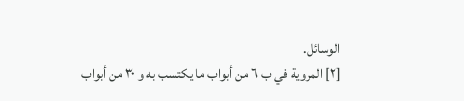الوسائل.
[٢] المروية في ب ٦ من أبواب ما يكتسب به و ٣٠ من أبواب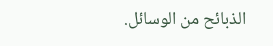الذبائح من الوسائل.